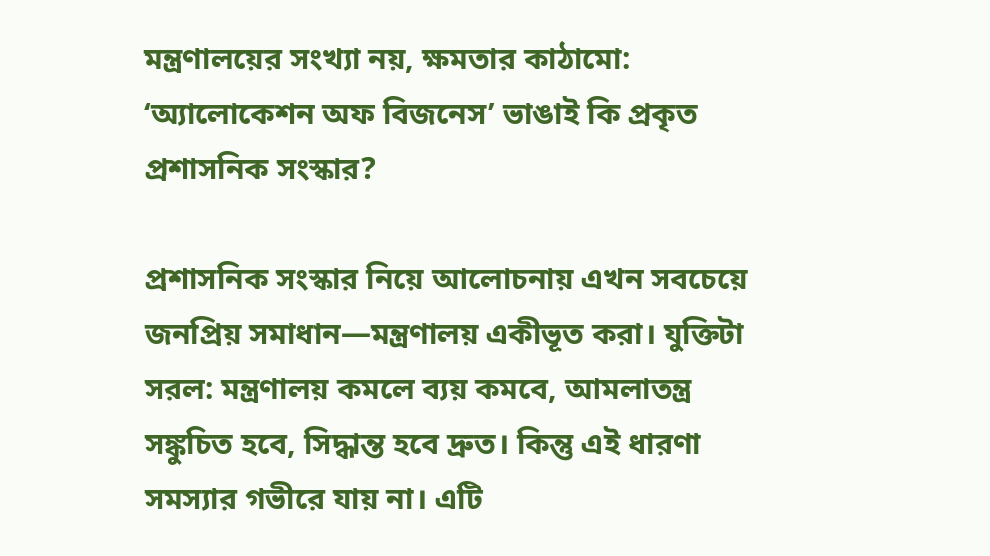মন্ত্রণালয়ের সংখ্যা নয়, ক্ষমতার কাঠামো: ‘অ্যালোকেশন অফ বিজনেস’ ভাঙাই কি প্রকৃত প্রশাসনিক সংস্কার?

প্রশাসনিক সংস্কার নিয়ে আলোচনায় এখন সবচেয়ে জনপ্রিয় সমাধান—মন্ত্রণালয় একীভূত করা। যুক্তিটা সরল: মন্ত্রণালয় কমলে ব্যয় কমবে, আমলাতন্ত্র সঙ্কুচিত হবে, সিদ্ধান্ত হবে দ্রুত। কিন্তু এই ধারণা সমস্যার গভীরে যায় না। এটি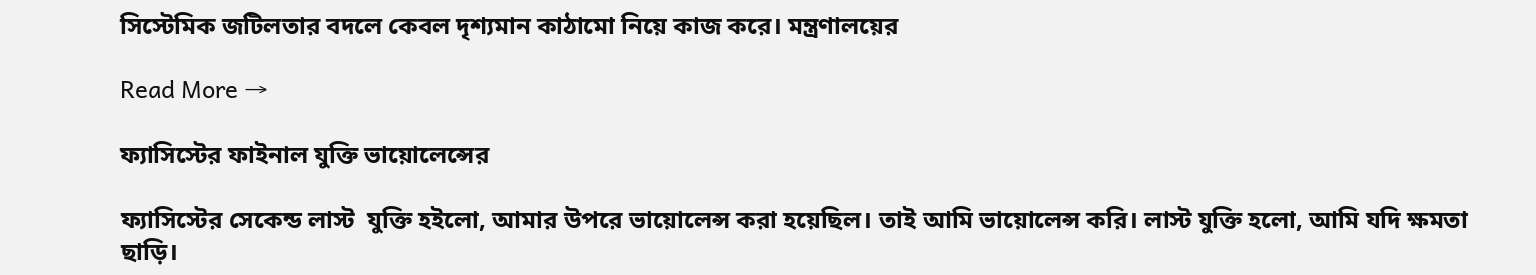সিস্টেমিক জটিলতার বদলে কেবল দৃশ্যমান কাঠামো নিয়ে কাজ করে। মন্ত্রণালয়ের

Read More →

ফ্যাসিস্টের ফাইনাল যুক্তি ভায়োলেন্সের

ফ্যাসিস্টের সেকেন্ড লাস্ট  যুক্তি হইলো, আমার উপরে ভায়োলেন্স করা হয়েছিল। তাই আমি ভায়োলেন্স করি। লাস্ট যুক্তি হলো, আমি যদি ক্ষমতা ছাড়ি।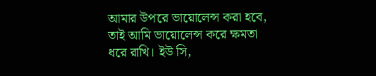আমার উপরে ভায়োলেন্স করা হবে, তাই আমি ভায়োলেন্স করে ক্ষমতা ধরে রাখি। ইউ সি,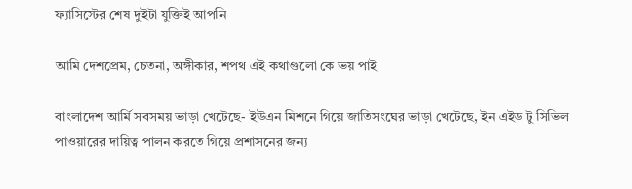ফ্যাসিস্টের শেষ দুইটা যুক্তিই আপনি

আমি দেশপ্রেম, চেতনা, অঙ্গীকার, শপথ এই কথাগুলো কে ভয় পাই

বাংলাদেশ আর্মি সবসময় ভাড়া খেটেছে- ইউএন মিশনে গিয়ে জাতিসংঘের ভাড়া খেটেছে, ইন এইড টু সিভিল পাওয়ারের দায়িত্ব পালন করতে গিয়ে প্রশাসনের জন্য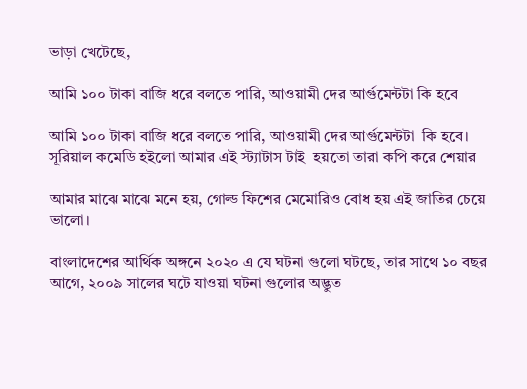ভাড়া খেটেছে,

আমি ১০০ টাকা বাজি ধরে বলতে পারি, আওয়ামী দের আর্গুমেন্টটা কি হবে

আমি ১০০ টাকা বাজি ধরে বলতে পারি, আওয়ামী দের আর্গুমেন্টটা  কি হবে। সূরিয়াল কমেডি হইলো আমার এই স্ট্যাটাস টাই  হয়তো তারা কপি করে শেয়ার

আমার মাঝে মাঝে মনে হয়, গোল্ড ফিশের মেমোরিও বোধ হয় এই জাতির চেয়ে ভালো।

বাংলাদেশের আর্থিক অঙ্গনে ২০২০ এ যে ঘটনা গুলো ঘটছে, তার সাথে ১০ বছর আগে, ২০০৯ সালের ঘটে যাওয়া ঘটনা গুলোর অদ্ভুত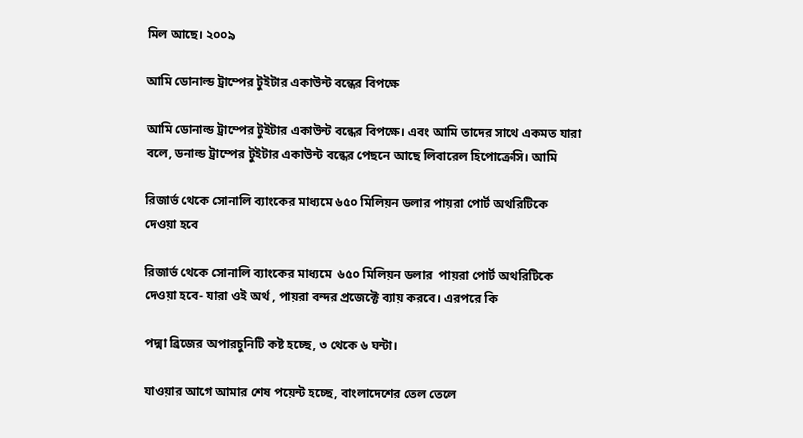মিল আছে। ২০০৯

আমি ডোনাল্ড ট্রাম্পের টুইটার একাউন্ট বন্ধের বিপক্ষে

আমি ডোনাল্ড ট্রাম্পের টুইটার একাউন্ট বন্ধের বিপক্ষে। এবং আমি তাদের সাথে একমত যারা বলে, ডনাল্ড ট্রাম্পের টুইটার একাউন্ট বন্ধের পেছনে আছে লিবারেল হিপোক্রেসি। আমি

রিজার্ভ থেকে সোনালি ব্যাংকের মাধ্যমে ৬৫০ মিলিয়ন ডলার পায়রা পোর্ট অথরিটিকে দেওয়া হবে

রিজার্ভ থেকে সোনালি ব্যাংকের মাধ্যমে  ৬৫০ মিলিয়ন ডলার  পায়রা পোর্ট অথরিটিকে  দেওয়া হবে- যারা ওই অর্থ , পায়রা বন্দর প্রজেক্টে ব্যায় করবে। এরপরে কি

পদ্মা ব্রিজের অপারচুনিটি কষ্ট হচ্ছে, ৩ থেকে ৬ ঘন্টা।

যাওয়ার আগে আমার শেষ পয়েন্ট হচ্ছে, বাংলাদেশের তেল তেলে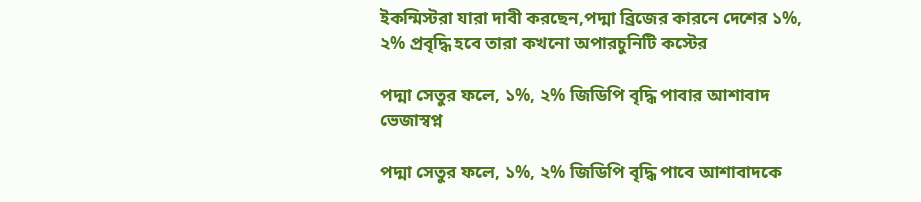ইকন্মিস্টরা যারা দাবী করছেন,পদ্মা ব্রিজের কারনে দেশের ১%, ২% প্রবৃদ্ধি হবে তারা কখনো অপারচুনিটি কস্টের

পদ্মা সেতুর ফলে, ১%, ২% জিডিপি বৃদ্ধি পাবার আশাবাদ ভেজাস্বপ্ন

পদ্মা সেতুর ফলে, ১%, ২% জিডিপি বৃদ্ধি পাবে আশাবাদকে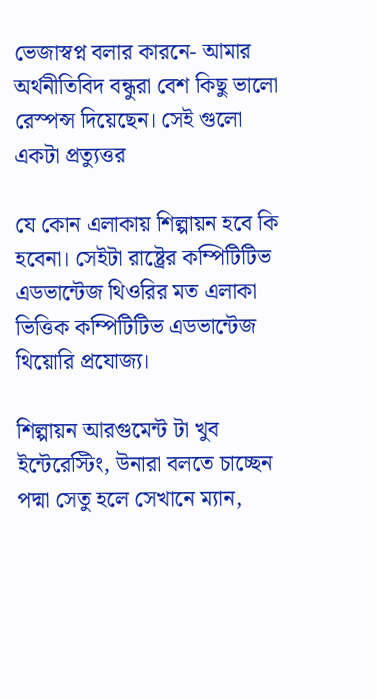ভেজাস্বপ্ন বলার কারনে- আমার অর্থনীতিবিদ বন্ধুরা বেশ কিছু ভালো রেস্পন্স দিয়েছেন। সেই গুলো একটা প্রত্যুত্তর

যে কোন এলাকায় শিল্পায়ন হবে কি হবেনা। সেইটা রাষ্ট্রের কম্পিটিটিভ এডভান্টেজ থিওরির মত এলাকা ভিত্তিক কম্পিটিটিভ এডভান্টেজ থিয়োরি প্রযোজ্য।

শিল্পায়ন আরগুমেন্ট টা খুব ইন্টেরেস্টিং, উনারা বলতে চাচ্ছেন পদ্মা সেতু হলে সেখানে ম্যান,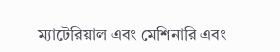ম্যাটেরিয়াল এবং মেশিনারি এবং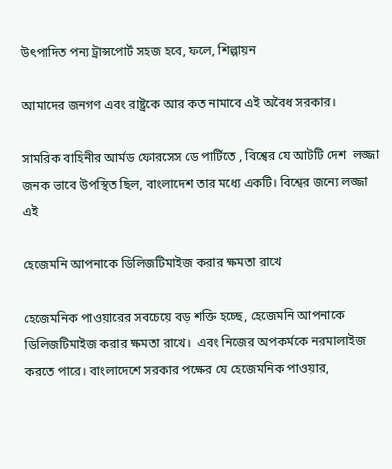উৎপাদিত পন্য ট্রান্সপোর্ট সহজ হবে, ফলে, শিল্পায়ন

আমাদের জনগণ এবং রাষ্ট্রকে আর কত নামাবে এই অবৈধ সরকার।

সামরিক বাহিনীর আর্মড ফোরসেস ডে পার্টিতে , বিশ্বের যে আটটি দেশ  লজ্জা জনক ভাবে উপস্থিত ছিল, বাংলাদেশ তার মধ্যে একটি। বিশ্বের জন্যে লজ্জা এই

হেজেমনি আপনাকে ডিলিজটিমাইজ করার ক্ষমতা রাখে

হেজেমনিক পাওয়ারের সবচেয়ে বড় শক্তি হচ্ছে, হেজেমনি আপনাকে ডিলিজটিমাইজ করার ক্ষমতা রাখে।  এবং নিজের অপকর্মকে নরমালাইজ করতে পারে। বাংলাদেশে সরকার পক্ষের যে হেজেমনিক পাওয়ার,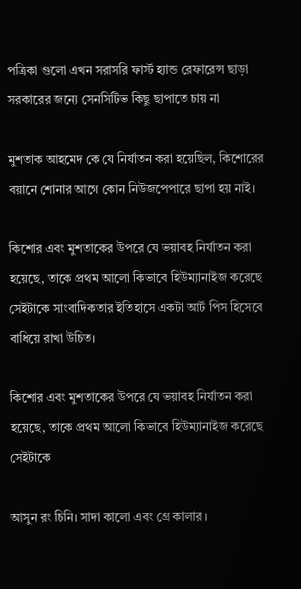পত্রিকা গুলো এখন সরাসরি ফার্স্ট হ্যান্ড রেফারেন্স ছাড়া সরকারের জন্যে সেনসিটিভ কিছু ছাপাতে চায় না

মুশতাক আহমেদ কে যে নির্যাতন করা হয়েছিল, কিশোরের বয়ানে শোনার আগে কোন নিউজপেপারে ছাপা হয় নাই।

কিশোর এবং মুশতাকের উপরে যে ভয়াবহ নির্যাতন করা হয়েছে, তাকে প্রথম আলো কিভাবে হিউম্যানাইজ করেছে সেইটাকে সাংবাদিকতার ইতিহাসে একটা আর্ট পিস হিসেবে বাধিয়ে রাখা উচিত।

কিশোর এবং মুশতাকের উপরে যে ভয়াবহ নির্যাতন করা হয়েছে, তাকে প্রথম আলো কিভাবে হিউম্যানাইজ করেছে সেইটাকে

আসুন রং চিনি। সাদা কালো এবং গ্রে কালার ।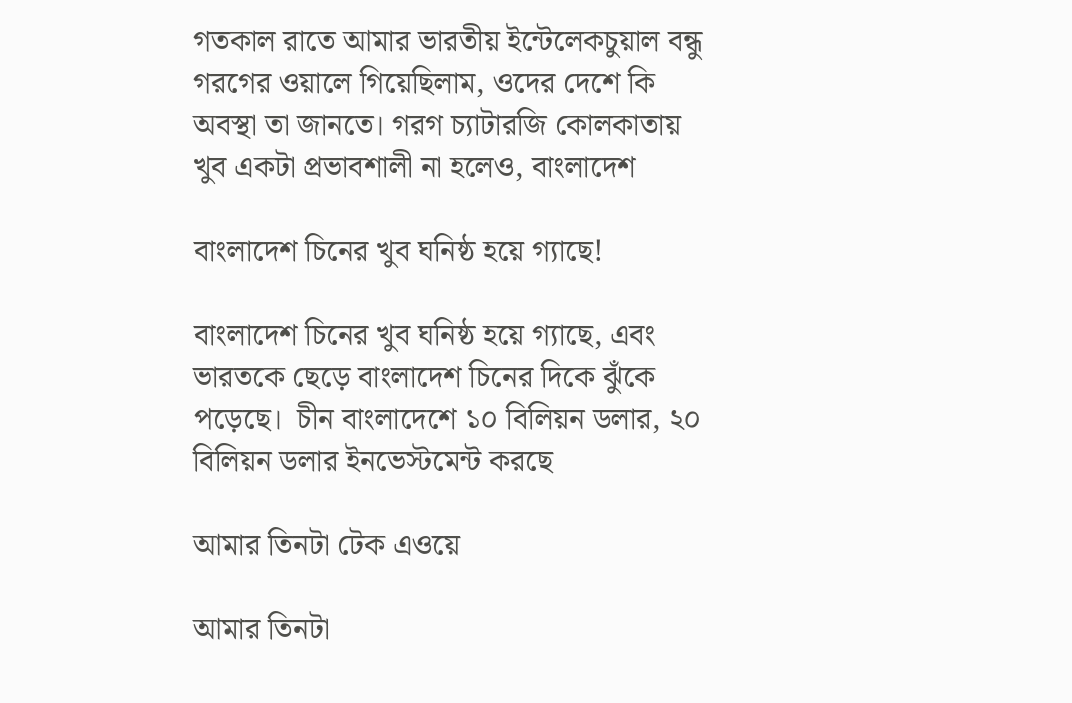গতকাল রাতে আমার ভারতীয় ইন্টেলেকচুয়াল বন্ধু গরগের ওয়ালে গিয়েছিলাম, ওদের দেশে কি অবস্থা তা জানতে। গরগ চ্যাটারজি কোলকাতায় খুব একটা প্রভাবশালী না হলেও, বাংলাদেশ

বাংলাদেশ চিনের খুব ঘনিষ্ঠ হয়ে গ্যাছে!

বাংলাদেশ চিনের খুব ঘনিষ্ঠ হয়ে গ্যাছে, এবং ভারতকে ছেড়ে বাংলাদেশ চিনের দিকে ঝুঁকে পড়েছে।  চীন বাংলাদেশে ১০ বিলিয়ন ডলার, ২০ বিলিয়ন ডলার ইনভেস্টমেন্ট করছে

আমার তিনটা টেক এওয়ে

আমার তিনটা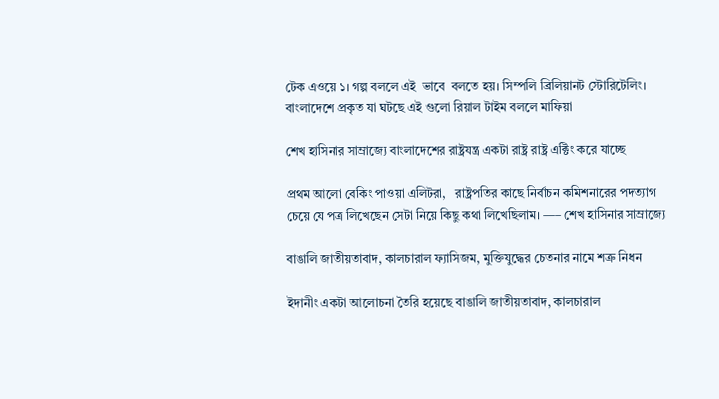টেক এওয়ে ১। গল্প বললে এই  ভাবে  বলতে হয়। সিম্পলি ব্রিলিয়ানট স্টোরিটেলিং। বাংলাদেশে প্রকৃত যা ঘটছে এই গুলো রিয়াল টাইম বললে মাফিয়া

শেখ হাসিনার সাম্রাজ্যে বাংলাদেশের রাষ্ট্রযন্ত্র একটা রাষ্ট্র রাষ্ট্র এক্টিং করে যাচ্ছে

প্রথম আলো বেকিং পাওয়া এলিটরা,   রাষ্ট্রপতির কাছে নির্বাচন কমিশনারের পদত্যাগ চেয়ে যে পত্র লিখেছেন সেটা নিয়ে কিছু কথা লিখেছিলাম। —– শেখ হাসিনার সাম্রাজ্যে

বাঙালি জাতীয়তাবাদ, কালচারাল ফ্যাসিজম, মুক্তিযুদ্ধের চেতনার নামে শত্রু নিধন

ইদানীং একটা আলোচনা তৈরি হয়েছে বাঙালি জাতীয়তাবাদ, কালচারাল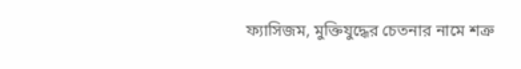ফ্যাসিজম, মুক্তিযুদ্ধের চেতনার নামে শত্রু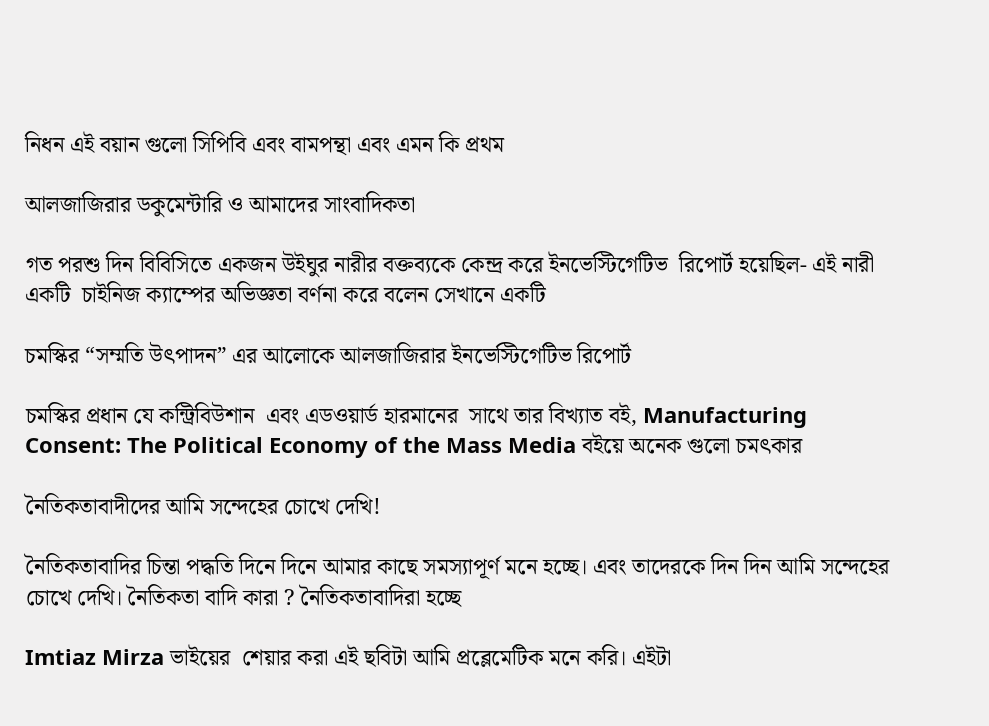নিধন এই বয়ান গুলো সিপিবি এবং বামপন্থা এবং এমন কি প্রথম

আলজাজিরার ডকুমেন্টারি ও আমাদের সাংবাদিকতা

গত পরশু দিন বিবিসিতে একজন উইঘুর নারীর বক্তব্যকে কেন্দ্র করে ইনভেস্টিগেটিভ  রিপোর্ট হয়েছিল- এই নারী একটি  চাইনিজ ক্যাম্পের অভিজ্ঞতা বর্ণনা করে বলেন সেখানে একটি

চমস্কির “সম্মতি উৎপাদন” এর আলোকে আলজাজিরার ইনভেস্টিগেটিভ রিপোর্ট

চমস্কির প্রধান যে কন্ট্রিবিউশান  এবং এডওয়ার্ড হারমানের  সাথে তার বিখ্যাত বই, Manufacturing Consent: The Political Economy of the Mass Media বইয়ে অনেক গুলো চমৎকার

নৈতিকতাবাদীদের আমি সন্দেহের চোখে দেখি!

নৈতিকতাবাদির চিন্তা পদ্ধতি দিনে দিনে আমার কাছে সমস্যাপূর্ণ মনে হচ্ছে। এবং তাদেরকে দিন দিন আমি সন্দেহের চোখে দেখি। নৈতিকতা বাদি কারা ? নৈতিকতাবাদিরা হচ্ছে

Imtiaz Mirza ভাইয়ের  শেয়ার করা এই ছবিটা আমি প্রব্লেমেটিক মনে করি। এইটা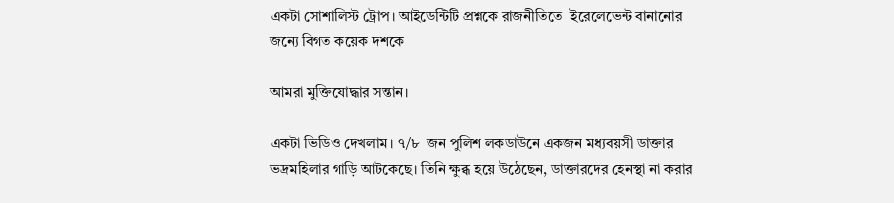একটা সোশালিস্ট ট্রোপ। আইডেন্টিটি প্রশ্নকে রাজনীতিতে  ইরেলেভেন্ট বানানোর জন্যে বিগত কয়েক দশকে

আমরা মুক্তিযোদ্ধার সন্তান।

একটা ভিডিও দেখলাম। ৭/৮  জন পুলিশ লকডাউনে একজন মধ্যবয়সী ডাক্তার ভদ্রমহিলার গাড়ি আটকেছে। তিনি ক্ষুব্ধ হয়ে উঠেছেন, ডাক্তারদের হেনস্থা না করার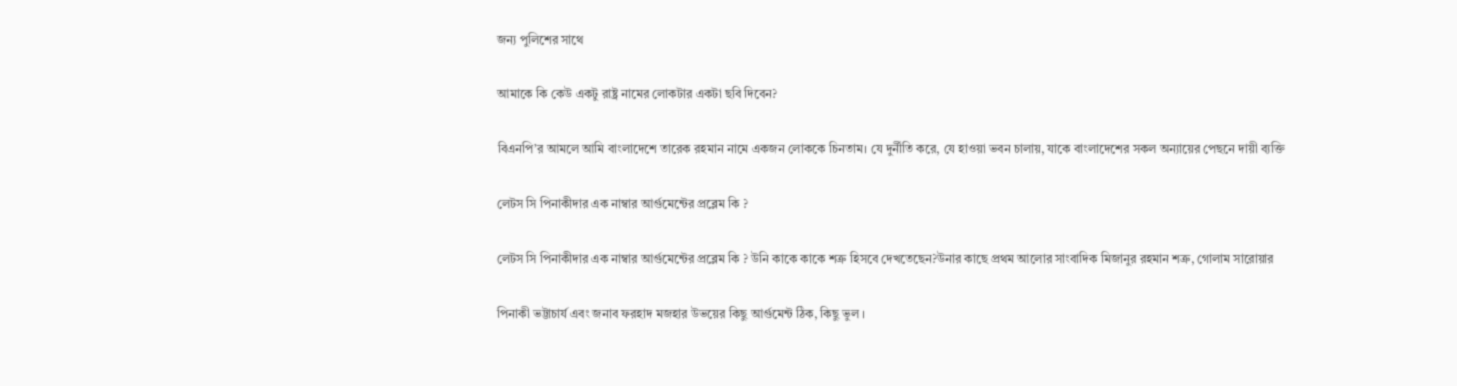জন্য পুলিশের সাথে

আমাকে কি কেউ একটু রাষ্ট্র নামের লোকটার একটা ছবি দিবেন?

বিএনপি’র আমলে আমি বাংলাদেশে তারেক রহমান নামে একজন লোককে চিনতাম। যে দুর্নীতি করে, যে হাওয়া ভবন চালায়, যাকে বাংলাদেশের সকল অন্যায়ের পেছনে দায়ী ব্যক্তি

লেটস সি পিনাকীদার এক নাম্বার আর্গুমেন্টের প্রব্লেম কি ?

লেটস সি পিনাকীদার এক নাম্বার আর্গুমেন্টের প্রব্লেম কি ? উনি কাকে কাকে শত্রু হিসবে দেখতেছেন?উনার কাছে প্রথম আলোর সাংবাদিক মিজানুর রহমান শত্রু, গোলাম সারোয়ার

পিনাকী ভট্টাচার্য এবং জনাব ফরহাদ মজহার উভয়ের কিছু আর্গুমেন্ট ঠিক, কিছু ভুল ।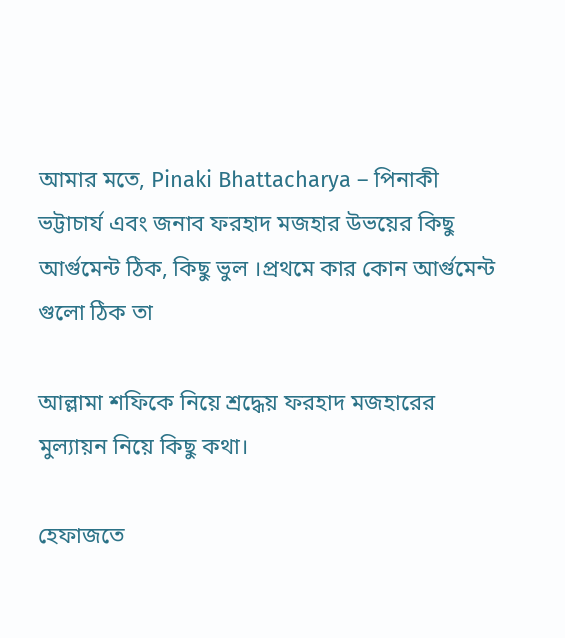আমার মতে, Pinaki Bhattacharya – পিনাকী ভট্টাচার্য এবং জনাব ফরহাদ মজহার উভয়ের কিছু আর্গুমেন্ট ঠিক, কিছু ভুল ।প্রথমে কার কোন আর্গুমেন্ট গুলো ঠিক তা

আল্লামা শফিকে নিয়ে শ্রদ্ধেয় ফরহাদ মজহারের মুল্যায়ন নিয়ে কিছু কথা।

হেফাজতে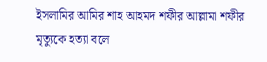ইসলামির আমির শাহ আহমদ শফীর আল্লামা শফীর মৃত্যুকে হত্যা বলে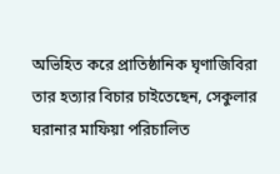অভিহিত করে প্রাতিষ্ঠানিক ঘৃণাজিবিরা তার হত্যার বিচার চাইতেছেন, সেকুলার ঘরানার মাফিয়া পরিচালিত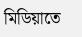মিডিয়াতে